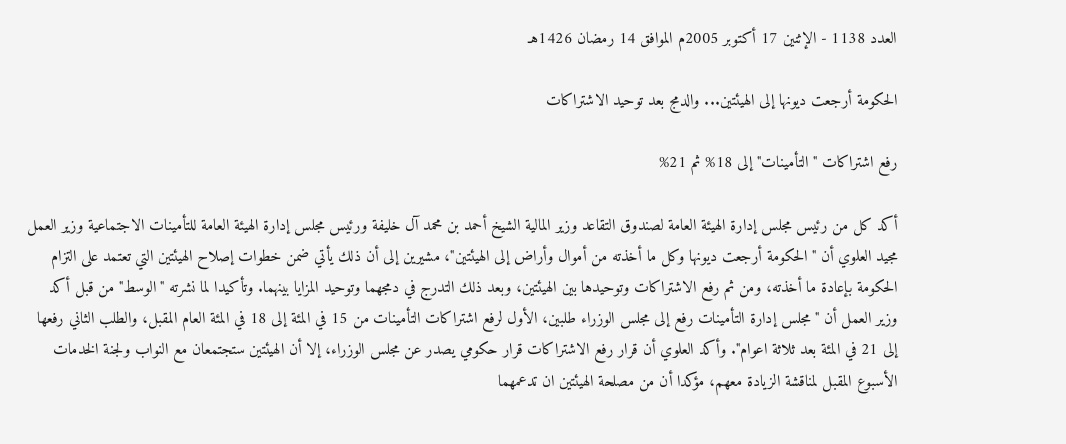العدد 1138 - الإثنين 17 أكتوبر 2005م الموافق 14 رمضان 1426هـ

الحكومة أرجعت ديونها إلى الهيئتين... والدمج بعد توحيد الاشتراكات

رفع اشتراكات "التأمينات" إلى 18% ثم 21%

أكد كل من رئيس مجلس إدارة الهيئة العامة لصندوق التقاعد وزير المالية الشيخ أحمد بن محمد آل خليفة ورئيس مجلس إدارة الهيئة العامة للتأمينات الاجتماعية وزير العمل مجيد العلوي أن "الحكومة أرجعت ديونها وكل ما أخذته من أموال وأراض إلى الهيئتين"، مشيرين إلى أن ذلك يأتي ضمن خطوات إصلاح الهيئتين التي تعتمد على التزام الحكومة بإعادة ما أخذته، ومن ثم رفع الاشتراكات وتوحيدها بين الهيئتين، وبعد ذلك التدرج في دمجهما وتوحيد المزايا بينهما. وتأكيدا لما نشرته "الوسط" من قبل أكد وزير العمل أن "مجلس إدارة التأمينات رفع إلى مجلس الوزراء طلبين، الأول لرفع اشتراكات التأمينات من 15 في المئة إلى 18 في المئة العام المقبل، والطلب الثاني رفعها إلى 21 في المئة بعد ثلاثة اعوام". وأكد العلوي أن قرار رفع الاشتراكات قرار حكومي يصدر عن مجلس الوزراء، إلا أن الهيئتين ستجتمعان مع النواب ولجنة الخدمات الأسبوع المقبل لمناقشة الزيادة معهم، مؤكدا أن من مصلحة الهيئتين ان تدعمهما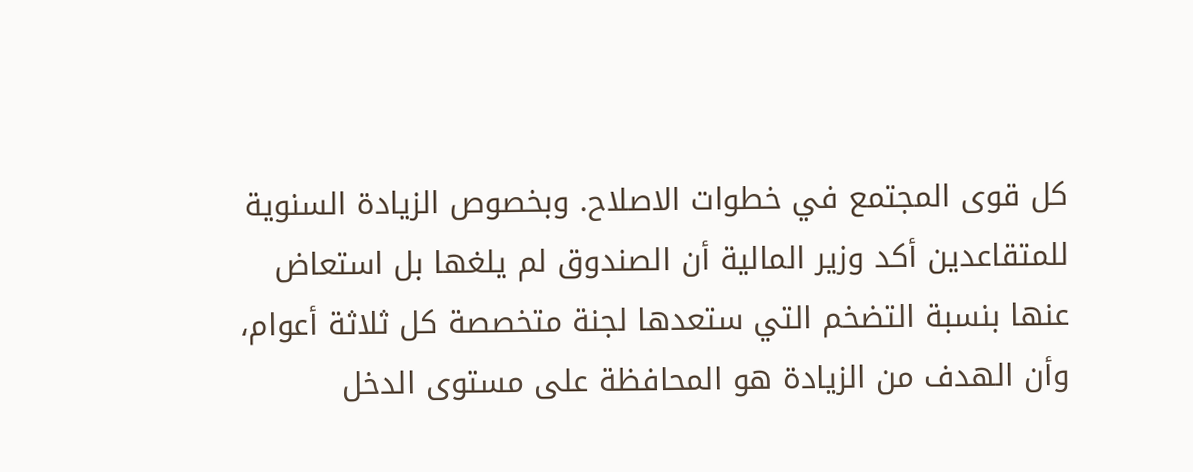كل قوى المجتمع في خطوات الاصلاح. وبخصوص الزيادة السنوية للمتقاعدين أكد وزير المالية أن الصندوق لم يلغها بل استعاض عنها بنسبة التضخم التي ستعدها لجنة متخصصة كل ثلاثة أعوام، وأن الهدف من الزيادة هو المحافظة على مستوى الدخل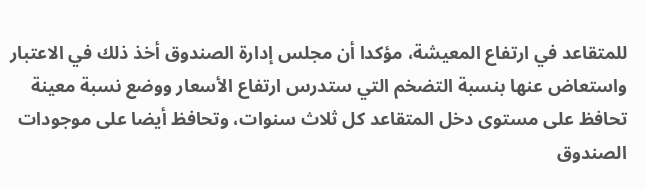للمتقاعد في ارتفاع المعيشة، مؤكدا أن مجلس إدارة الصندوق أخذ ذلك في الاعتبار واستعاض عنها بنسبة التضخم التي ستدرس ارتفاع الأسعار ووضع نسبة معينة تحافظ على مستوى دخل المتقاعد كل ثلاث سنوات، وتحافظ أيضا على موجودات الصندوق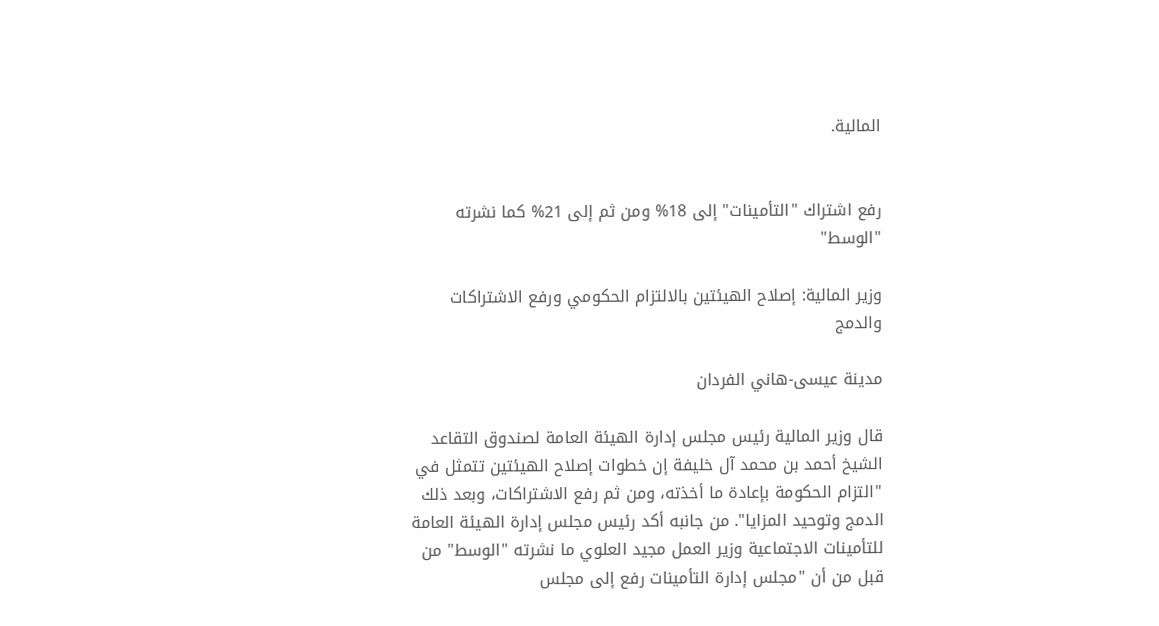المالية.


رفع اشتراك "التأمينات" إلى 18% ومن ثم إلى 21% كما نشرته "الوسط"

وزير المالية: إصلاح الهيئتين بالالتزام الحكومي ورفع الاشتراكات والدمج

مدينة عيسى-هاني الفردان

قال وزير المالية رئيس مجلس إدارة الهيئة العامة لصندوق التقاعد الشيخ أحمد بن محمد آل خليفة إن خطوات إصلاح الهيئتين تتمثل في "التزام الحكومة بإعادة ما أخذته، ومن ثم رفع الاشتراكات، وبعد ذلك الدمج وتوحيد المزايا". من جانبه أكد رئيس مجلس إدارة الهيئة العامة للتأمينات الاجتماعية وزير العمل مجيد العلوي ما نشرته "الوسط" من قبل من أن "مجلس إدارة التأمينات رفع إلى مجلس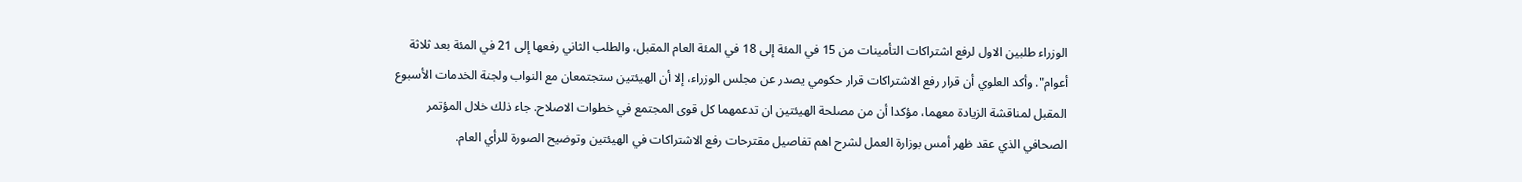الوزراء طلبين الاول لرفع اشتراكات التأمينات من 15 في المئة إلى 18 في المئة العام المقبل، والطلب الثاني رفعها إلى 21 في المئة بعد ثلاثة أعوام". وأكد العلوي أن قرار رفع الاشتراكات قرار حكومي يصدر عن مجلس الوزراء، إلا أن الهيئتين ستجتمعان مع النواب ولجنة الخدمات الأسبوع المقبل لمناقشة الزيادة معهما، مؤكدا أن من مصلحة الهيئتين ان تدعمهما كل قوى المجتمع في خطوات الاصلاح. جاء ذلك خلال المؤتمر الصحافي الذي عقد ظهر أمس بوزارة العمل لشرح اهم تفاصيل مقترحات رفع الاشتراكات في الهيئتين وتوضيح الصورة للرأي العام.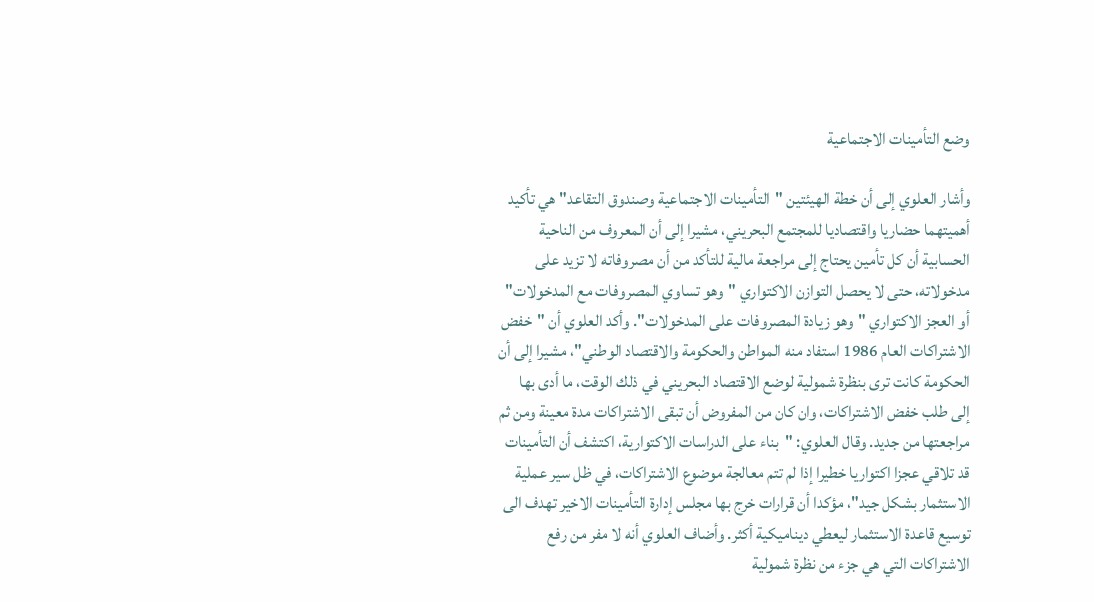وضع التأمينات الاجتماعية

وأشار العلوي إلى أن خطة الهيئتين "التأمينات الاجتماعية وصندوق التقاعد" هي تأكيد أهميتهما حضاريا واقتصاديا للمجتمع البحريني، مشيرا إلى أن المعروف من الناحية الحسابية أن كل تأمين يحتاج إلى مراجعة مالية للتأكد من أن مصروفاته لا تزيد على مدخولاته، حتى لا يحصل التوازن الاكتواري "وهو تساوي المصروفات مع المدخولات" أو العجز الاكتواري "وهو زيادة المصروفات على المدخولات". وأكد العلوي أن "خفض الاشتراكات العام 1986 استفاد منه المواطن والحكومة والاقتصاد الوطني"، مشيرا إلى أن الحكومة كانت ترى بنظرة شمولية لوضع الاقتصاد البحريني في ذلك الوقت، ما أدى بها إلى طلب خفض الاشتراكات، وان كان من المفروض أن تبقى الاشتراكات مدة معينة ومن ثم مراجعتها من جديد. وقال العلوي: "بناء على الدراسات الاكتوارية، اكتشف أن التأمينات قد تلاقي عجزا اكتواريا خطيرا إذا لم تتم معالجة موضوع الاشتراكات، في ظل سير عملية الاستثمار بشكل جيد"، مؤكدا أن قرارات خرج بها مجلس إدارة التأمينات الاخير تهدف الى توسيع قاعدة الاستثمار ليعطي ديناميكية أكثر. وأضاف العلوي أنه لا مفر من رفع الاشتراكات التي هي جزء من نظرة شمولية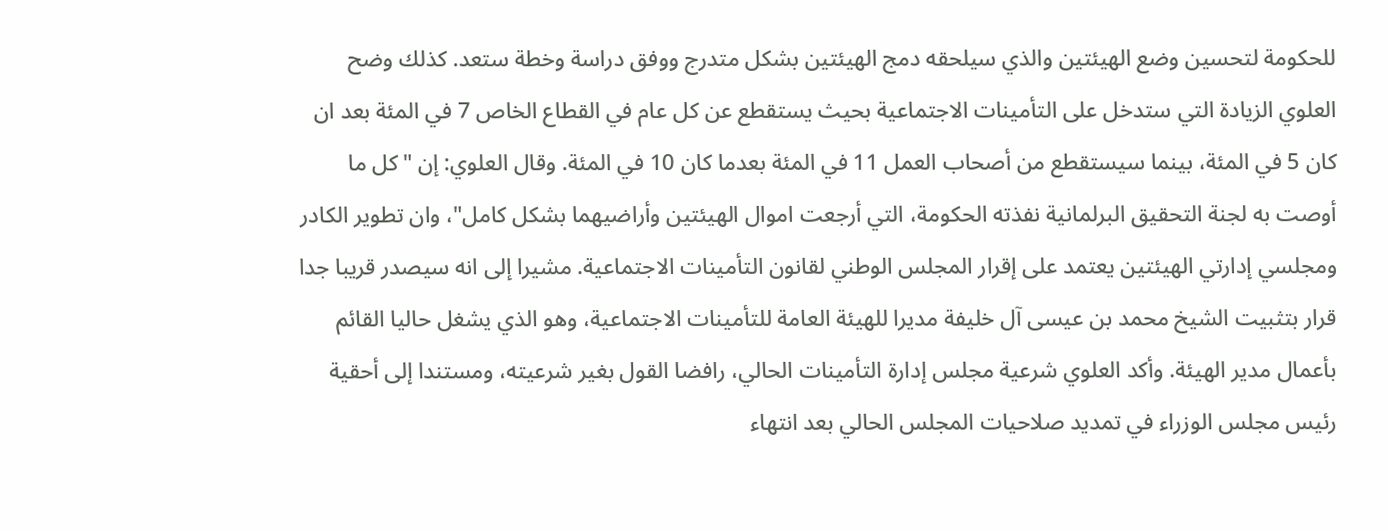للحكومة لتحسين وضع الهيئتين والذي سيلحقه دمج الهيئتين بشكل متدرج ووفق دراسة وخطة ستعد. كذلك وضح العلوي الزيادة التي ستدخل على التأمينات الاجتماعية بحيث يستقطع عن كل عام في القطاع الخاص 7 في المئة بعد ان كان 5 في المئة، بينما سيستقطع من أصحاب العمل 11 في المئة بعدما كان 10 في المئة. وقال العلوي: إن "كل ما أوصت به لجنة التحقيق البرلمانية نفذته الحكومة، التي أرجعت اموال الهيئتين وأراضيهما بشكل كامل"، وان تطوير الكادر ومجلسي إدارتي الهيئتين يعتمد على إقرار المجلس الوطني لقانون التأمينات الاجتماعية. مشيرا إلى انه سيصدر قريبا جدا قرار بتثبيت الشيخ محمد بن عيسى آل خليفة مديرا للهيئة العامة للتأمينات الاجتماعية، وهو الذي يشغل حاليا القائم بأعمال مدير الهيئة. وأكد العلوي شرعية مجلس إدارة التأمينات الحالي، رافضا القول بغير شرعيته، ومستندا إلى أحقية رئيس مجلس الوزراء في تمديد صلاحيات المجلس الحالي بعد انتهاء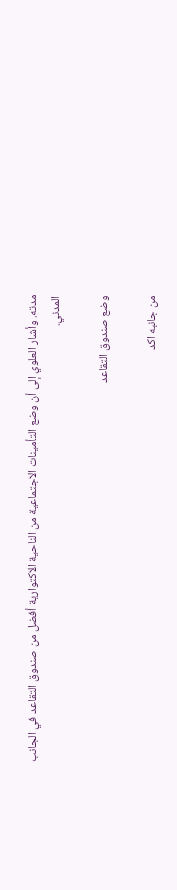مدته. وأشار العلوي إلى أن وضع التأمينات الاجتماعية من الناحية الاكتوارية أفضل من صندوق التقاعد في الجانب المدني.

وضع صندوق التقاعد

من جانبه اكد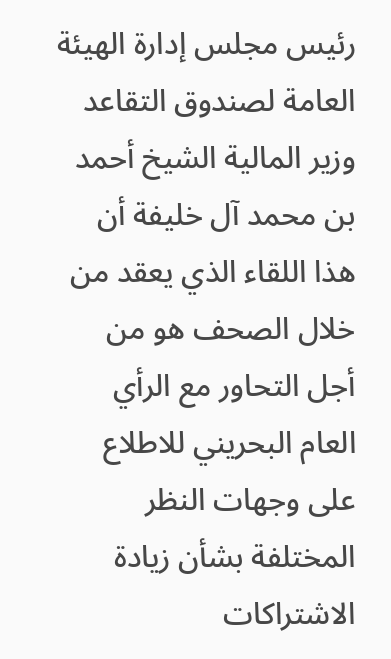رئيس مجلس إدارة الهيئة العامة لصندوق التقاعد وزير المالية الشيخ أحمد بن محمد آل خليفة أن هذا اللقاء الذي يعقد من خلال الصحف هو من أجل التحاور مع الرأي العام البحريني للاطلاع على وجهات النظر المختلفة بشأن زيادة الاشتراكات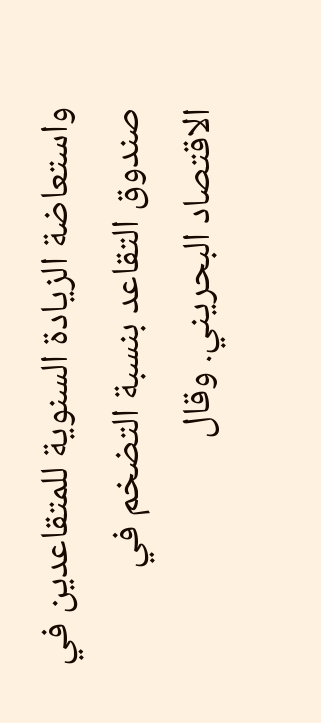واستعاضة الزيادة السنوية للمتقاعدين في صندوق التقاعد بنسبة التضخم في الاقتصاد البحريني. وقال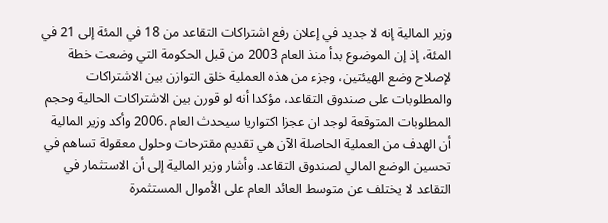وزير المالية إنه لا جديد في إعلان رفع اشتراكات التقاعد من 18 في المئة إلى 21 في المئة، إذ إن الموضوع بدأ منذ العام 2003 من قبل الحكومة التي وضعت خطة لإصلاح وضع الهيئتين، وجزء من هذه العملية خلق التوازن بين الاشتراكات والمطلوبات على صندوق التقاعد، مؤكدا أنه لو قورن بين الاشتراكات الحالية وحجم المطلوبات المتوقعة لوجد ان عجزا اكتواريا سيحدث العام .2006 وأكد وزير المالية أن الهدف من العملية الحاصلة الآن هي تقديم مقترحات وحلول معقولة تساهم في تحسين الوضع المالي لصندوق التقاعد. وأشار وزير المالية إلى أن الاستثمار في التقاعد لا يختلف عن متوسط العائد العام على الأموال المستثمرة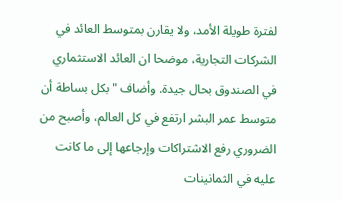لفترة طويلة الأمد، ولا يقارن بمتوسط العائد في الشركات التجارية، موضحا ان العائد الاستثماري في الصندوق بحال جيدة. وأضاف "بكل بساطة أن متوسط عمر البشر ارتفع في كل العالم، وأصبح من الضروري رفع الاشتراكات وإرجاعها إلى ما كانت عليه في الثمانينات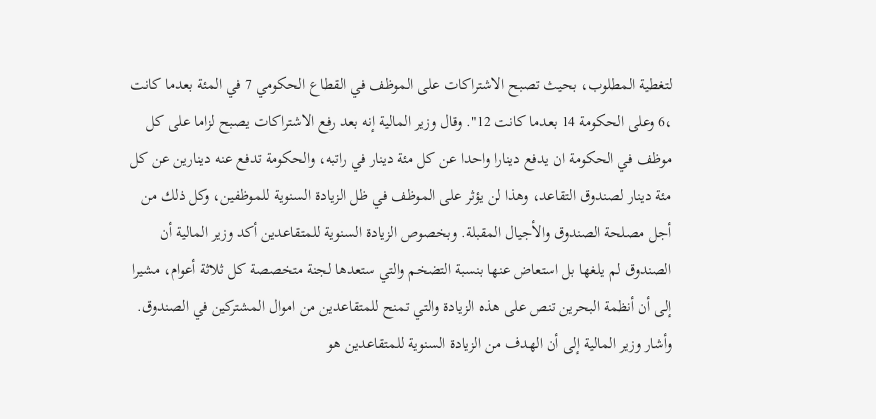لتغطية المطلوب، بحيث تصبح الاشتراكات على الموظف في القطاع الحكومي 7 في المئة بعدما كانت ،6 وعلى الحكومة 14 بعدما كانت 12". وقال وزير المالية إنه بعد رفع الاشتراكات يصبح لزاما على كل موظف في الحكومة ان يدفع دينارا واحدا عن كل مئة دينار في راتبه، والحكومة تدفع عنه دينارين عن كل مئة دينار لصندوق التقاعد، وهذا لن يؤثر على الموظف في ظل الزيادة السنوية للموظفين، وكل ذلك من أجل مصلحة الصندوق والأجيال المقبلة. وبخصوص الزيادة السنوية للمتقاعدين أكد وزير المالية أن الصندوق لم يلغها بل استعاض عنها بنسبة التضخم والتي ستعدها لجنة متخصصة كل ثلاثة أعوام، مشيرا إلى أن أنظمة البحرين تنص على هذه الزيادة والتي تمنح للمتقاعدين من اموال المشتركين في الصندوق. وأشار وزير المالية إلى أن الهدف من الزيادة السنوية للمتقاعدين هو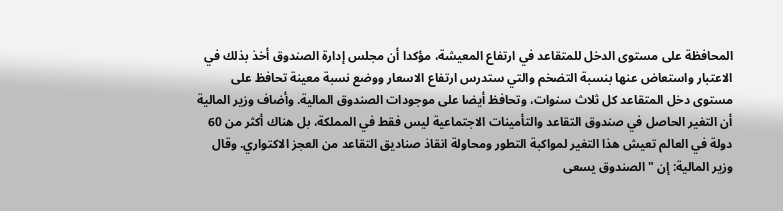المحافظة على مستوى الدخل للمتقاعد في ارتفاع المعيشة، مؤكدا أن مجلس إدارة الصندوق أخذ بذلك في الاعتبار واستعاض عنها بنسبة التضخم والتي ستدرس ارتفاع الاسعار ووضع نسبة معينة تحافظ على مستوى دخل المتقاعد كل ثلاث سنوات، وتحافظ أيضا على موجودات الصندوق المالية. وأضاف وزير المالية أن التغير الحاصل في صندوق التقاعد والتأمينات الاجتماعية ليس فقط في المملكة، بل هناك أكثر من 60 دولة في العالم تعيش هذا التغير لمواكبة التطور ومحاولة انقاذ صناديق التقاعد من العجز الاكتواري. وقال وزير المالية: إن "الصندوق يسعى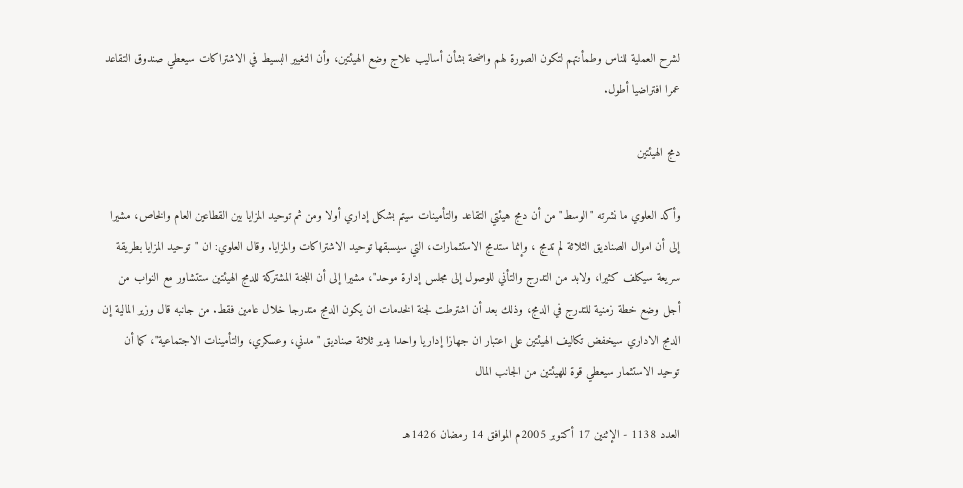لشرح العملية للناس وطمأنتهم لتكون الصورة لهم واضحة بشأن أساليب علاج وضع الهيئتين، وأن التغيير البسيط في الاشتراكات سيعطي صندوق التقاعد عمرا افتراضيا أطول.

دمج الهيئتين

وأكد العلوي ما نشرته "الوسط" من أن دمج هيئتي التقاعد والتأمينات سيتم بشكل إداري أولا ومن ثم توحيد المزايا بين القطاعين العام والخاص، مشيرا إلى أن اموال الصناديق الثلاثة لم تدمج ، وإنما ستدمج الاستثمارات، التي سيسبقها توحيد الاشتراكات والمزايا. وقال العلوي: ان "توحيد المزايا بطريقة سريعة سيكلف كثيرا، ولابد من التدرج والتأني للوصول إلى مجلس إدارة موحد"، مشيرا إلى أن اللجنة المشتركة للدمج الهيئتين ستتشاور مع النواب من أجل وضع خطة زمنية للتدرج في الدمج، وذلك بعد أن اشترطت لجنة الخدمات ان يكون الدمج متدرجا خلال عامين فقط. من جانبه قال وزير المالية إن الدمج الاداري سيخفض تكاليف الهيئتين على اعتبار ان جهازا إداريا واحدا يدير ثلاثة صناديق "مدني، وعسكري، والتأمينات الاجتماعية"، كما أن توحيد الاستثمار سيعطي قوة للهيئتين من الجانب المال

العدد 1138 - الإثنين 17 أكتوبر 2005م الموافق 14 رمضان 1426هـ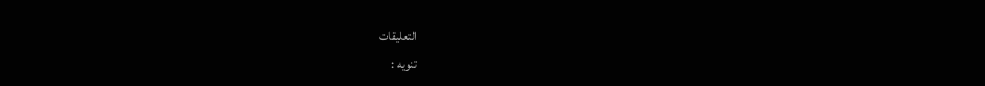التعليقات
تنويه :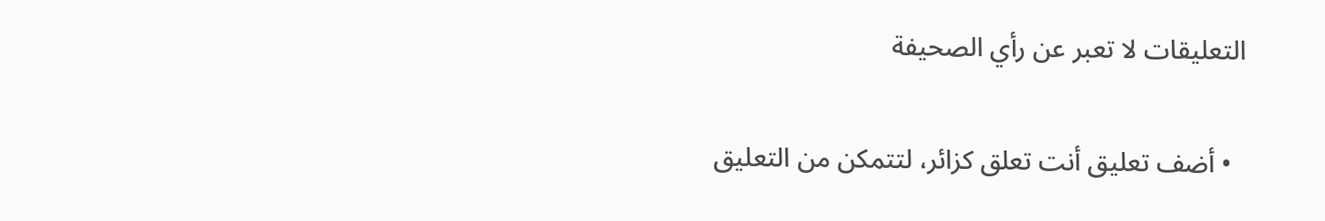التعليقات لا تعبر عن رأي الصحيفة

  • أضف تعليق أنت تعلق كزائر، لتتمكن من التعليق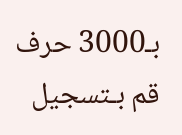بـ3000 حرف قم بـتسجيل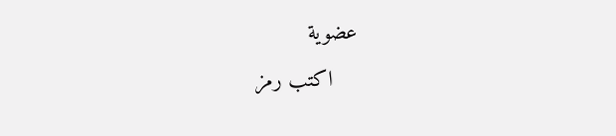عضوية
    اكتب رمز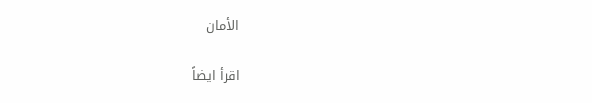الأمان

اقرأ ايضاً